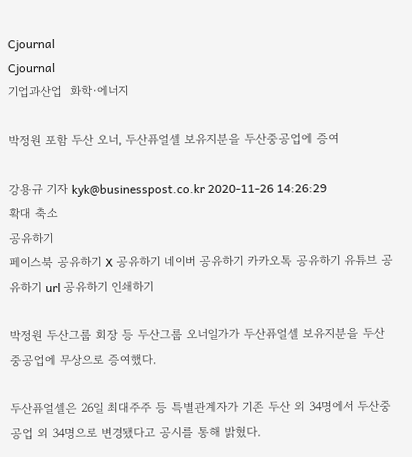Cjournal
Cjournal
기업과산업  화학·에너지

박정원 포함 두산 오너, 두산퓨얼셀 보유지분을 두산중공업에 증여

강용규 기자 kyk@businesspost.co.kr 2020-11-26 14:26:29
확대 축소
공유하기
페이스북 공유하기 X 공유하기 네이버 공유하기 카카오톡 공유하기 유튜브 공유하기 url 공유하기 인쇄하기

박정원 두산그룹 회장 등 두산그룹 오너일가가 두산퓨얼셀 보유지분을 두산중공업에 무상으로 증여했다.

두산퓨얼셀은 26일 최대주주 등 특별관계자가 기존 두산 외 34명에서 두산중공업 외 34명으로 변경됐다고 공시를 통해 밝혔다.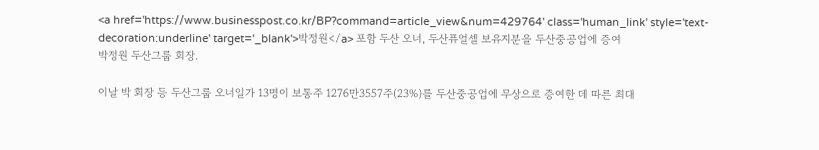<a href='https://www.businesspost.co.kr/BP?command=article_view&num=429764' class='human_link' style='text-decoration:underline' target='_blank'>박정원</a> 포함 두산 오너, 두산퓨얼셀 보유지분을 두산중공업에 증여
박정원 두산그룹 회장.

이날 박 회장 등 두산그룹 오너일가 13명이 보통주 1276만3557주(23%)를 두산중공업에 무상으로 증여한 데 따른 최대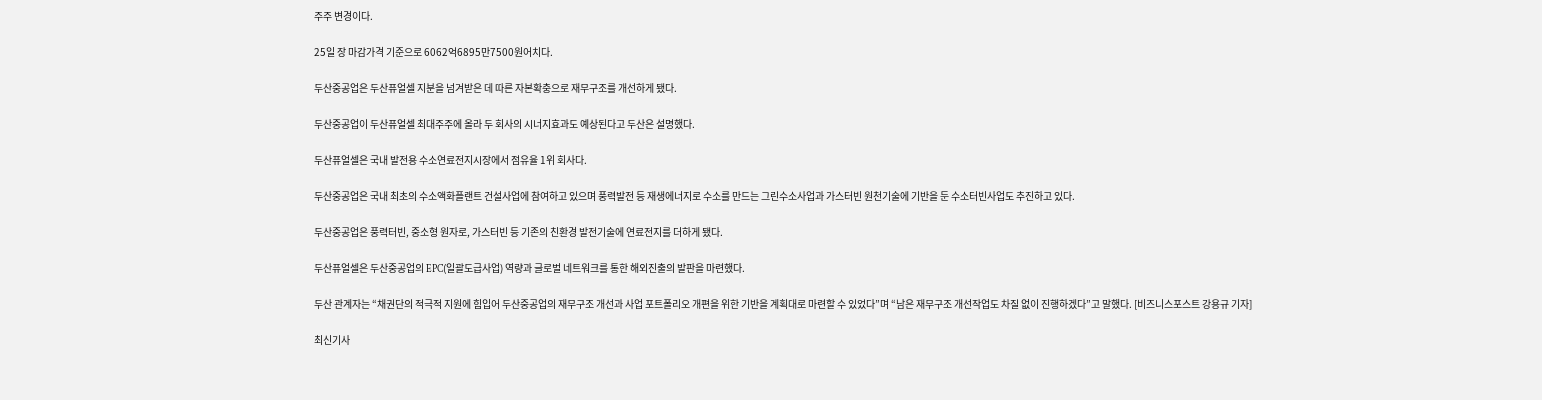주주 변경이다.

25일 장 마감가격 기준으로 6062억6895만7500원어치다.

두산중공업은 두산퓨얼셀 지분을 넘겨받은 데 따른 자본확충으로 재무구조를 개선하게 됐다.

두산중공업이 두산퓨얼셀 최대주주에 올라 두 회사의 시너지효과도 예상된다고 두산은 설명했다.

두산퓨얼셀은 국내 발전용 수소연료전지시장에서 점유율 1위 회사다.

두산중공업은 국내 최초의 수소액화플랜트 건설사업에 참여하고 있으며 풍력발전 등 재생에너지로 수소를 만드는 그린수소사업과 가스터빈 원천기술에 기반을 둔 수소터빈사업도 추진하고 있다.

두산중공업은 풍력터빈, 중소형 원자로, 가스터빈 등 기존의 친환경 발전기술에 연료전지를 더하게 됐다.

두산퓨얼셀은 두산중공업의 EPC(일괄도급사업) 역량과 글로벌 네트워크를 통한 해외진출의 발판을 마련했다.

두산 관계자는 “채권단의 적극적 지원에 힘입어 두산중공업의 재무구조 개선과 사업 포트폴리오 개편을 위한 기반을 계획대로 마련할 수 있었다”며 “남은 재무구조 개선작업도 차질 없이 진행하겠다”고 말했다. [비즈니스포스트 강용규 기자]

최신기사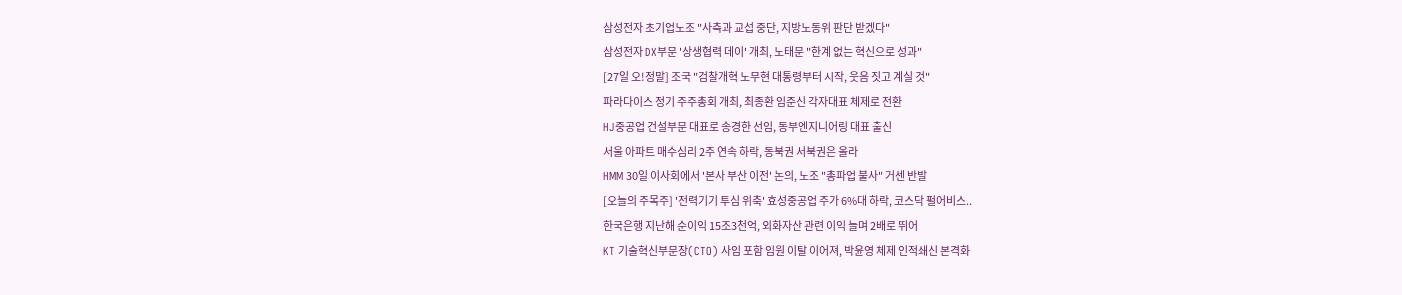삼성전자 초기업노조 "사측과 교섭 중단, 지방노동위 판단 받겠다"
삼성전자 DX부문 '상생협력 데이' 개최, 노태문 "한계 없는 혁신으로 성과"
[27일 오!정말] 조국 "검찰개혁 노무현 대통령부터 시작, 웃음 짓고 계실 것"
파라다이스 정기 주주총회 개최, 최종환 임준신 각자대표 체제로 전환
HJ중공업 건설부문 대표로 송경한 선임, 동부엔지니어링 대표 출신
서울 아파트 매수심리 2주 연속 하락, 동북권 서북권은 올라
HMM 30일 이사회에서 '본사 부산 이전' 논의, 노조 "총파업 불사" 거센 반발
[오늘의 주목주] '전력기기 투심 위축' 효성중공업 주가 6%대 하락, 코스닥 펄어비스..
한국은행 지난해 순이익 15조3천억, 외화자산 관련 이익 늘며 2배로 뛰어
KT 기술혁신부문장(CTO) 사임 포함 임원 이탈 이어져, 박윤영 체제 인적쇄신 본격화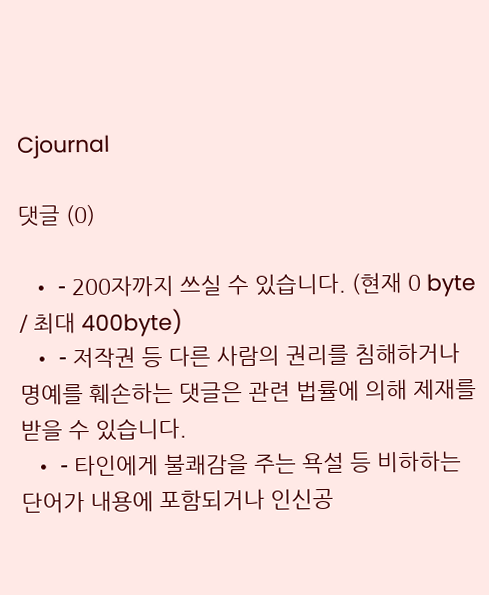Cjournal

댓글 (0)

  • - 200자까지 쓰실 수 있습니다. (현재 0 byte / 최대 400byte)
  • - 저작권 등 다른 사람의 권리를 침해하거나 명예를 훼손하는 댓글은 관련 법률에 의해 제재를 받을 수 있습니다.
  • - 타인에게 불쾌감을 주는 욕설 등 비하하는 단어가 내용에 포함되거나 인신공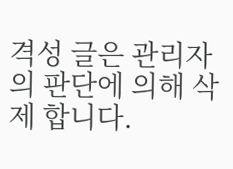격성 글은 관리자의 판단에 의해 삭제 합니다.